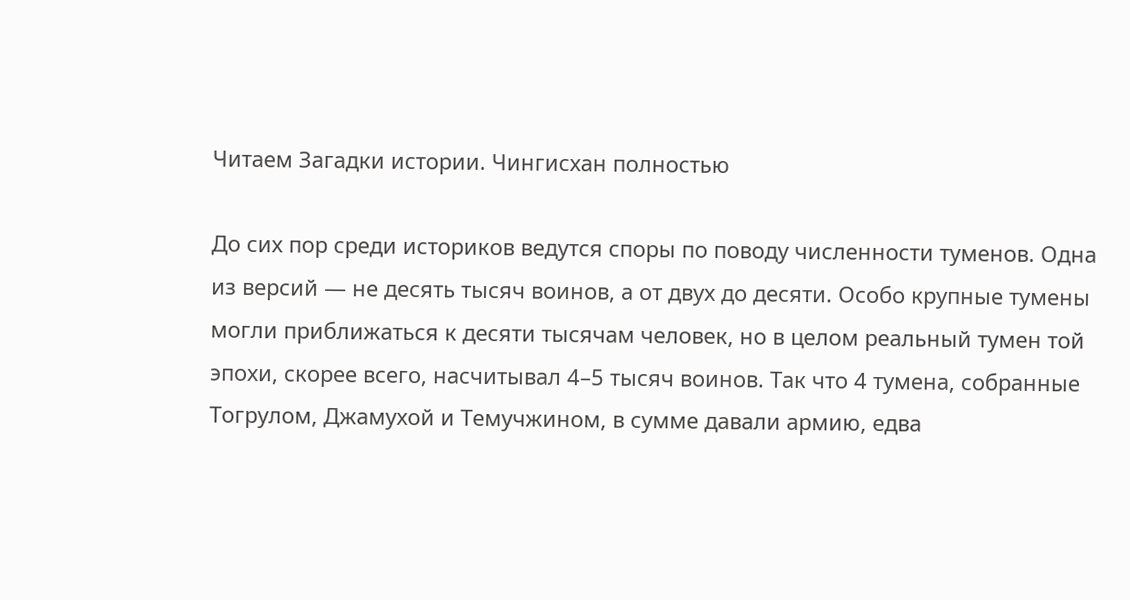Читаем Загадки истории. Чингисхан полностью

До сих пор среди историков ведутся споры по поводу численности туменов. Одна из версий — не десять тысяч воинов, а от двух до десяти. Особо крупные тумены могли приближаться к десяти тысячам человек, но в целом реальный тумен той эпохи, скорее всего, насчитывал 4–5 тысяч воинов. Так что 4 тумена, собранные Тогрулом, Джамухой и Темучжином, в сумме давали армию, едва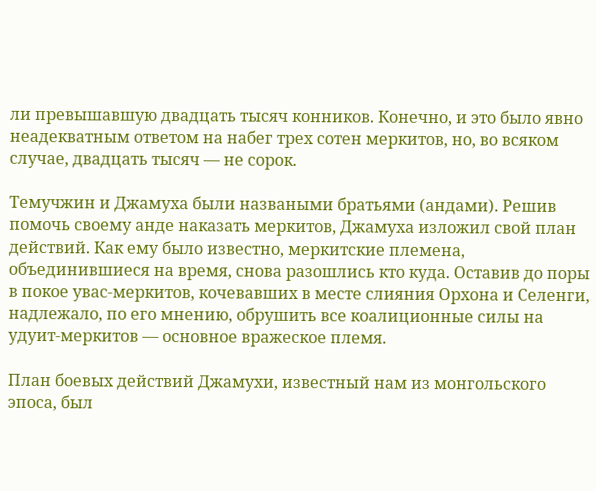ли превышавшую двадцать тысяч конников. Конечно, и это было явно неадекватным ответом на набег трех сотен меркитов, но, во всяком случае, двадцать тысяч — не сорок.

Темучжин и Джамуха были назваными братьями (андами). Решив помочь своему анде наказать меркитов, Джамуха изложил свой план действий. Как ему было известно, меркитские племена, объединившиеся на время, снова разошлись кто куда. Оставив до поры в покое увас-меркитов, кочевавших в месте слияния Орхона и Селенги, надлежало, по его мнению, обрушить все коалиционные силы на удуит-меркитов — основное вражеское племя.

План боевых действий Джамухи, известный нам из монгольского эпоса, был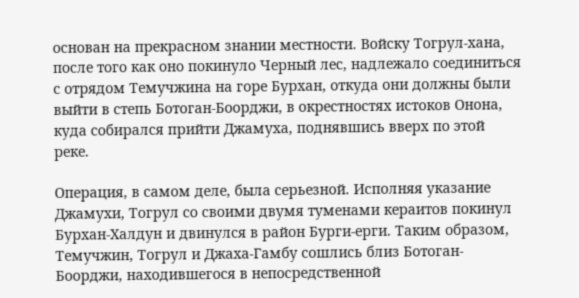основан на прекрасном знании местности. Войску Тогрул-хана, после того как оно покинуло Черный лес, надлежало соединиться с отрядом Темучжина на горе Бурхан, откуда они должны были выйти в степь Ботоган-Боорджи, в окрестностях истоков Онона, куда собирался прийти Джамуха, поднявшись вверх по этой реке.

Операция, в самом деле, была серьезной. Исполняя указание Джамухи, Тогрул со своими двумя туменами кераитов покинул Бурхан-Халдун и двинулся в район Бурги-ерги. Таким образом, Темучжин, Тогрул и Джаха-Гамбу сошлись близ Ботоган-Боорджи, находившегося в непосредственной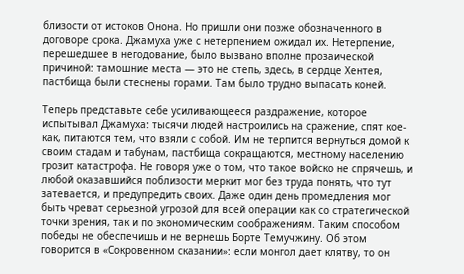близости от истоков Онона. Но пришли они позже обозначенного в договоре срока. Джамуха уже с нетерпением ожидал их. Нетерпение, перешедшее в негодование, было вызвано вполне прозаической причиной: тамошние места — это не степь, здесь, в сердце Хентея, пастбища были стеснены горами. Там было трудно выпасать коней.

Теперь представьте себе усиливающееся раздражение, которое испытывал Джамуха: тысячи людей настроились на сражение, спят кое-как, питаются тем, что взяли с собой. Им не терпится вернуться домой к своим стадам и табунам, пастбища сокращаются, местному населению грозит катастрофа. Не говоря уже о том, что такое войско не спрячешь, и любой оказавшийся поблизости меркит мог без труда понять, что тут затевается, и предупредить своих. Даже один день промедления мог быть чреват серьезной угрозой для всей операции как со стратегической точки зрения, так и по экономическим соображениям. Таким способом победы не обеспечишь и не вернешь Борте Темучжину. Об этом говорится в «Сокровенном сказании»: если монгол дает клятву, то он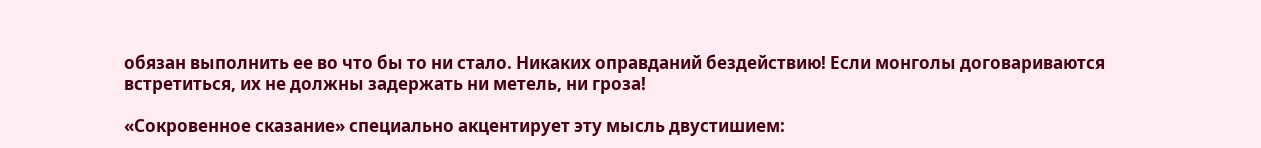обязан выполнить ее во что бы то ни стало. Никаких оправданий бездействию! Если монголы договариваются встретиться, их не должны задержать ни метель, ни гроза!

«Сокровенное сказание» специально акцентирует эту мысль двустишием: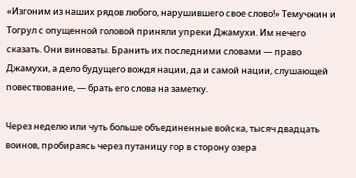«Изгоним из наших рядов любого, нарушившего свое слово!» Темучжин и Тогрул с опущенной головой приняли упреки Джамухи. Им нечего сказать. Они виноваты. Бранить их последними словами — право Джамухи, а дело будущего вождя нации, да и самой нации, слушающей повествование, — брать его слова на заметку.

Через неделю или чуть больше объединенные войска, тысяч двадцать воинов, пробираясь через путаницу гор в сторону озера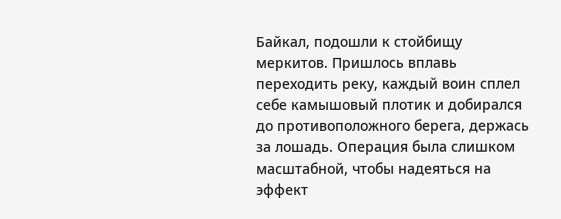Байкал, подошли к стойбищу меркитов. Пришлось вплавь переходить реку, каждый воин сплел себе камышовый плотик и добирался до противоположного берега, держась за лошадь. Операция была слишком масштабной, чтобы надеяться на эффект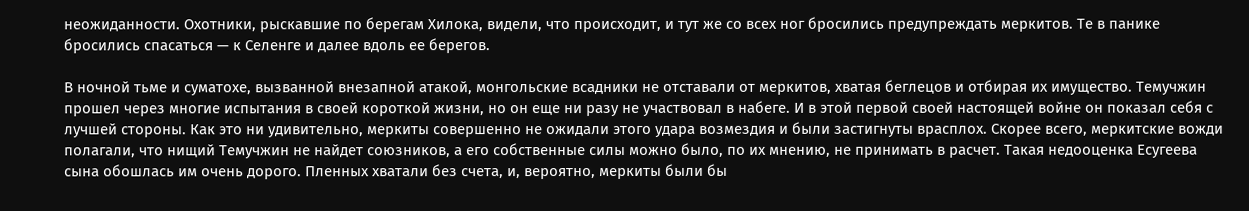неожиданности. Охотники, рыскавшие по берегам Хилока, видели, что происходит, и тут же со всех ног бросились предупреждать меркитов. Те в панике бросились спасаться — к Селенге и далее вдоль ее берегов.

В ночной тьме и суматохе, вызванной внезапной атакой, монгольские всадники не отставали от меркитов, хватая беглецов и отбирая их имущество. Темучжин прошел через многие испытания в своей короткой жизни, но он еще ни разу не участвовал в набеге. И в этой первой своей настоящей войне он показал себя с лучшей стороны. Как это ни удивительно, меркиты совершенно не ожидали этого удара возмездия и были застигнуты врасплох. Скорее всего, меркитские вожди полагали, что нищий Темучжин не найдет союзников, а его собственные силы можно было, по их мнению, не принимать в расчет. Такая недооценка Есугеева сына обошлась им очень дорого. Пленных хватали без счета, и, вероятно, меркиты были бы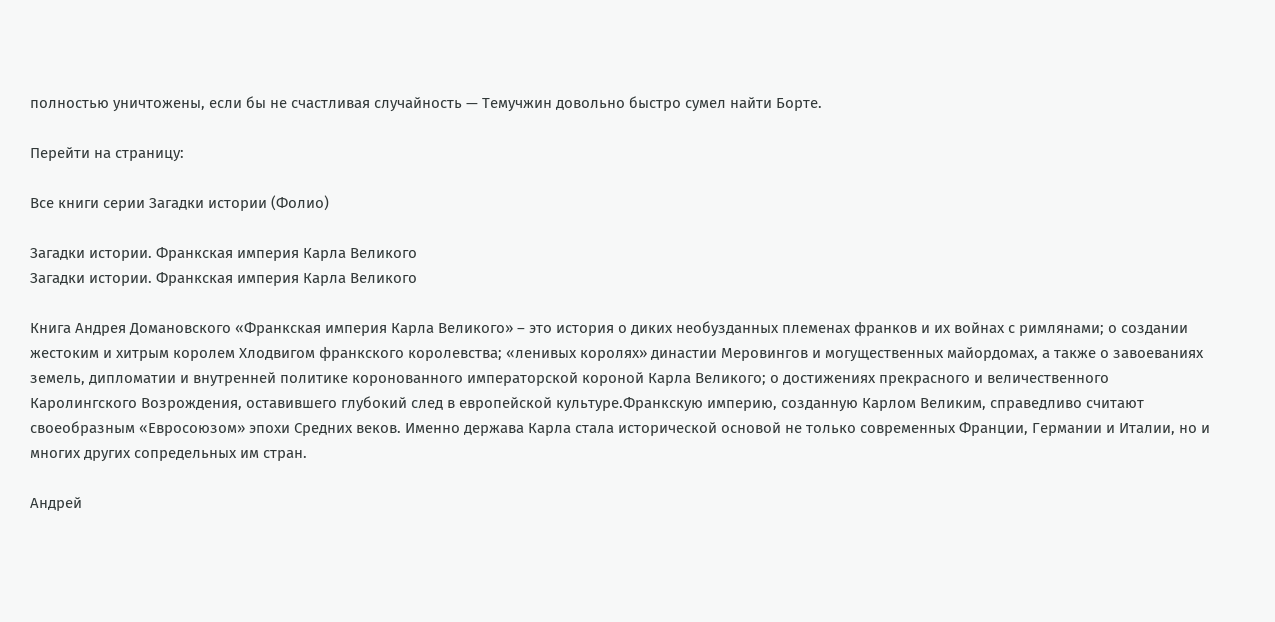полностью уничтожены, если бы не счастливая случайность — Темучжин довольно быстро сумел найти Борте.

Перейти на страницу:

Все книги серии Загадки истории (Фолио)

Загадки истории. Франкская империя Карла Великого
Загадки истории. Франкская империя Карла Великого

Книга Андрея Домановского «Франкская империя Карла Великого» – это история о диких необузданных племенах франков и их войнах с римлянами; о создании жестоким и хитрым королем Хлодвигом франкского королевства; «ленивых королях» династии Меровингов и могущественных майордомах, а также о завоеваниях земель, дипломатии и внутренней политике коронованного императорской короной Карла Великого; о достижениях прекрасного и величественного Каролингского Возрождения, оставившего глубокий след в европейской культуре.Франкскую империю, созданную Карлом Великим, справедливо считают своеобразным «Евросоюзом» эпохи Средних веков. Именно держава Карла стала исторической основой не только современных Франции, Германии и Италии, но и многих других сопредельных им стран.

Андрей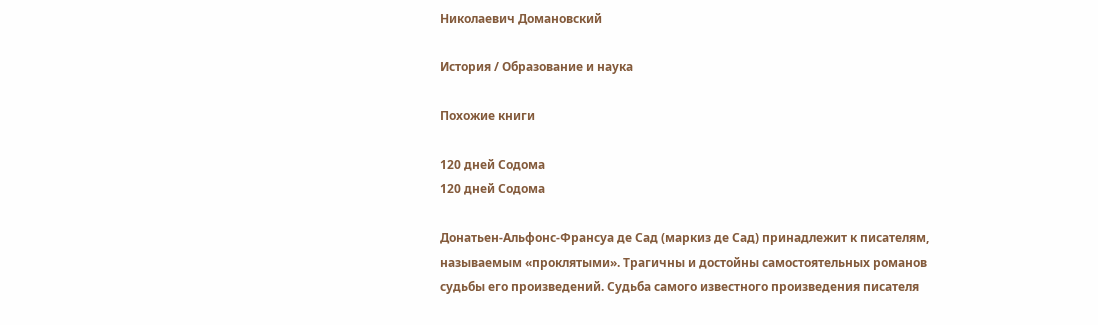Николаевич Домановский

История / Образование и наука

Похожие книги

120 дней Содома
120 дней Содома

Донатьен-Альфонс-Франсуа де Сад (маркиз де Сад) принадлежит к писателям, называемым «проклятыми». Трагичны и достойны самостоятельных романов судьбы его произведений. Судьба самого известного произведения писателя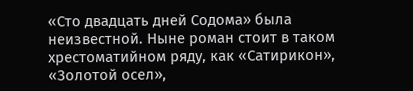«Сто двадцать дней Содома» была неизвестной. Ныне роман стоит в таком хрестоматийном ряду, как «Сатирикон», «Золотой осел»,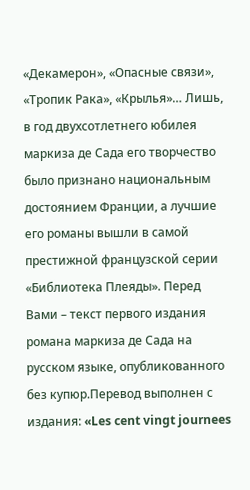«Декамерон», «Опасные связи», «Тропик Рака», «Крылья»… Лишь, в год двухсотлетнего юбилея маркиза де Сада его творчество было признано национальным достоянием Франции, а лучшие его романы вышли в самой престижной французской серии «Библиотека Плеяды». Перед Вами – текст первого издания романа маркиза де Сада на русском языке, опубликованного без купюр.Перевод выполнен с издания: «Les cent vingt journees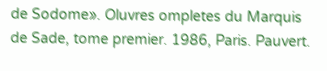de Sodome». Oluvres ompletes du Marquis de Sade, tome premier. 1986, Paris. Pauvert.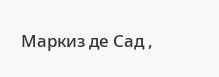Маркиз де Сад ,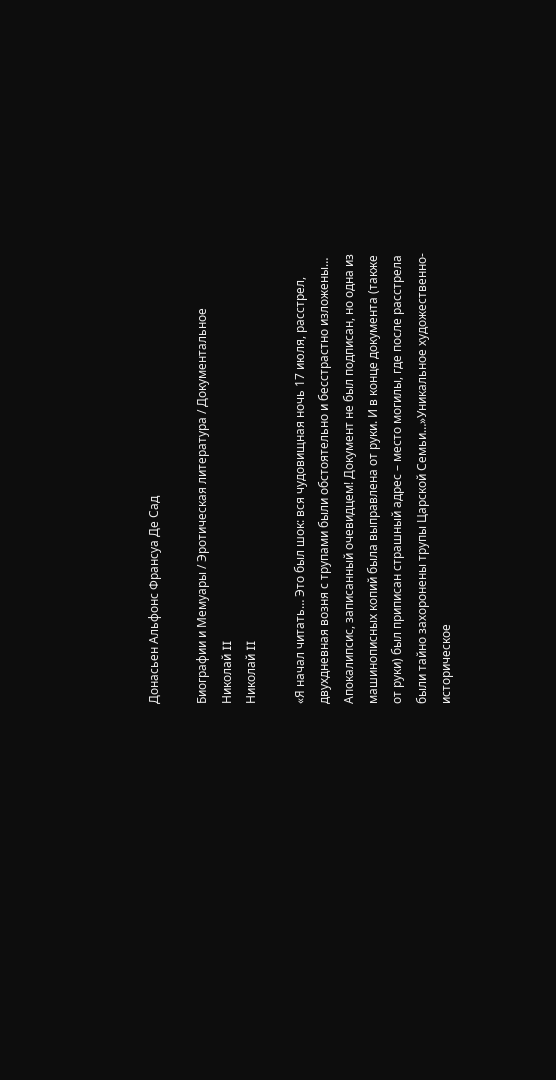Донасьен Альфонс Франсуа Де Сад

Биографии и Мемуары / Эротическая литература / Документальное
Николай II
Николай II

«Я начал читать… Это был шок: вся чудовищная ночь 17 июля, расстрел, двухдневная возня с трупами были обстоятельно и бесстрастно изложены… Апокалипсис, записанный очевидцем! Документ не был подписан, но одна из машинописных копий была выправлена от руки. И в конце документа (также от руки) был приписан страшный адрес – место могилы, где после расстрела были тайно захоронены трупы Царской Семьи…»Уникальное художественно-историческое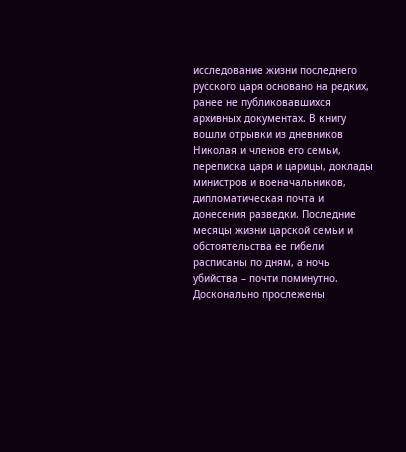исследование жизни последнего русского царя основано на редких, ранее не публиковавшихся архивных документах. В книгу вошли отрывки из дневников Николая и членов его семьи, переписка царя и царицы, доклады министров и военачальников, дипломатическая почта и донесения разведки. Последние месяцы жизни царской семьи и обстоятельства ее гибели расписаны по дням, а ночь убийства – почти поминутно. Досконально прослежены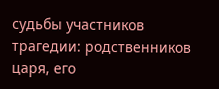судьбы участников трагедии: родственников царя, его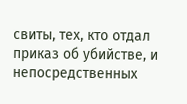свиты, тех, кто отдал приказ об убийстве, и непосредственных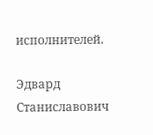исполнителей.

Эдвард Станиславович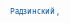Радзинский ,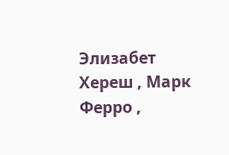Элизабет Хереш , Марк Ферро ,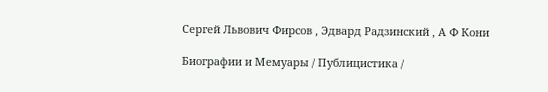Сергей Львович Фирсов , Эдвард Радзинский , А Ф Кони

Биографии и Мемуары / Публицистика /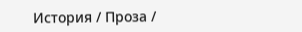История / Проза /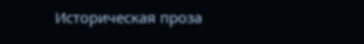Историческая проза